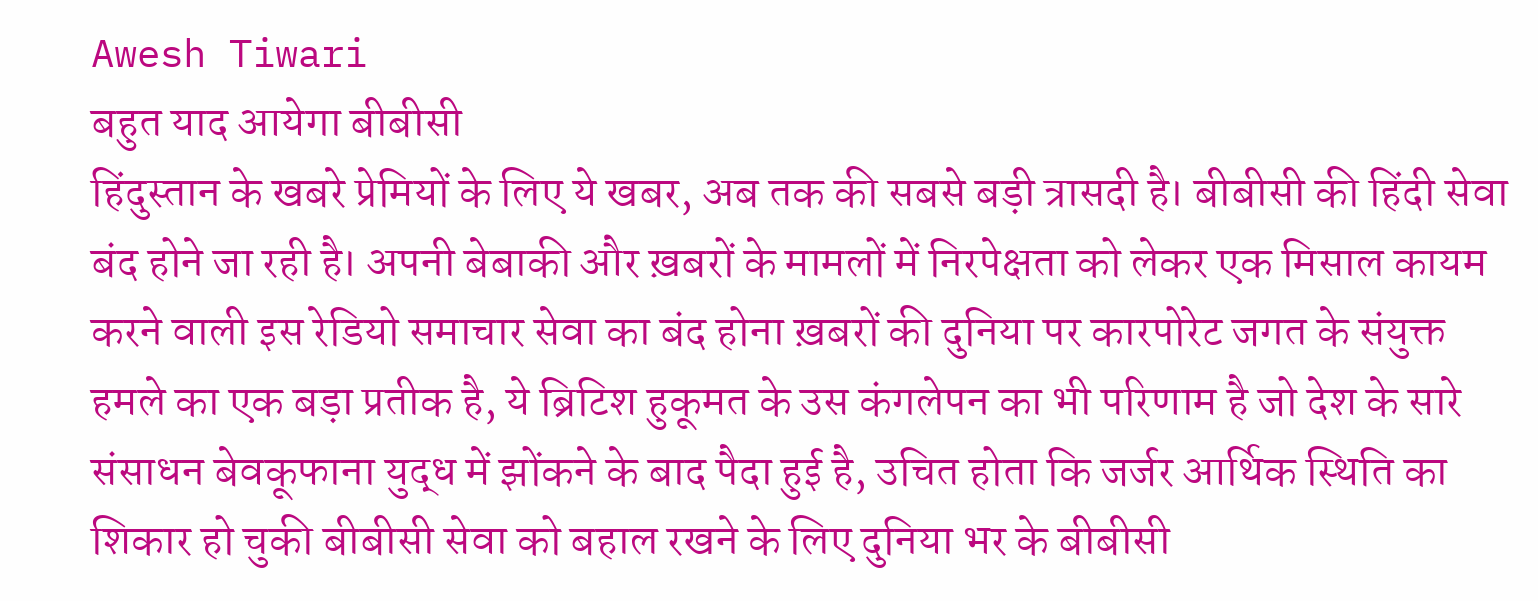Awesh Tiwari
बहुत याद आयेगा बीबीसी
हिंदुस्तान के खबरे प्रेमियों के लिए ये खबर, अब तक की सबसे बड़ी त्रासदी है। बीबीसी की हिंदी सेवा बंद होने जा रही है। अपनी बेबाकी और ख़बरों के मामलों में निरपेक्षता को लेकर एक मिसाल कायम करने वाली इस रेडियो समाचार सेवा का बंद होना ख़बरों की दुनिया पर कारपोरेट जगत के संयुक्त हमले का एक बड़ा प्रतीक है, ये ब्रिटिश हुकूमत के उस कंगलेपन का भी परिणाम है जो देश के सारे संसाधन बेवकूफाना युद्ध में झोंकने के बाद पैदा हुई है, उचित होता कि जर्जर आर्थिक स्थिति का शिकार हो चुकी बीबीसी सेवा को बहाल रखने के लिए दुनिया भर के बीबीसी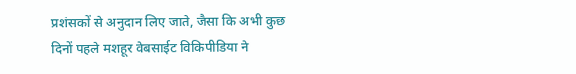प्रशंसकों से अनुदान लिए जाते, जैसा कि अभी कुछ दिनों पहले मशहूर वेबसाईट विकिपीडिया ने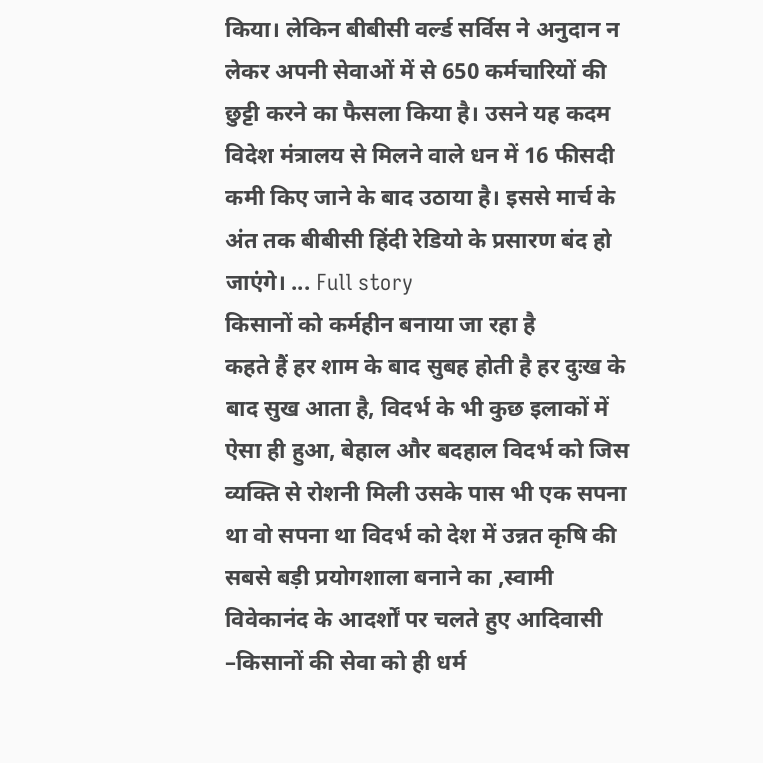किया। लेकिन बीबीसी वर्ल्ड सर्विस ने अनुदान न लेकर अपनी सेवाओं में से 650 कर्मचारियों की छुट्टी करने का फैसला किया है। उसने यह कदम विदेश मंत्रालय से मिलने वाले धन में 16 फीसदी कमी किए जाने के बाद उठाया है। इससे मार्च के अंत तक बीबीसी हिंदी रेडियो के प्रसारण बंद हो जाएंगे। ... Full story
किसानों को कर्महीन बनाया जा रहा है
कहते हैं हर शाम के बाद सुबह होती है हर दुःख के बाद सुख आता है, विदर्भ के भी कुछ इलाकों में ऐसा ही हुआ, बेहाल और बदहाल विदर्भ को जिस व्यक्ति से रोशनी मिली उसके पास भी एक सपना था वो सपना था विदर्भ को देश में उन्नत कृषि की सबसे बड़ी प्रयोगशाला बनाने का ,स्वामी विवेकानंद के आदर्शों पर चलते हुए आदिवासी –किसानों की सेवा को ही धर्म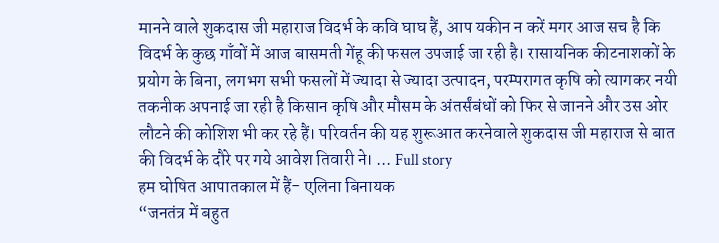मानने वाले शुकदास जी महाराज विदर्भ के कवि घाघ हैं, आप यकीन न करें मगर आज सच है कि विदर्भ के कुछ गाँवों में आज बासमती गेंहू की फसल उपजाई जा रही है। रासायनिक कीटनाशकों के प्रयोग के बिना, लगभग सभी फसलों में ज्यादा से ज्यादा उत्पादन, परम्परागत कृषि को त्यागकर नयी तकनीक अपनाई जा रही है किसान कृषि और मौसम के अंतर्संबंधों को फिर से जानने और उस ओर लौटने की कोशिश भी कर रहे हैं। परिवर्तन की यह शुरूआत करनेवाले शुकदास जी महाराज से बात की विदर्भ के दौरे पर गये आवेश तिवारी ने। ... Full story
हम घोषित आपातकाल में हैं- एलिना बिनायक
“जनतंत्र में बहुत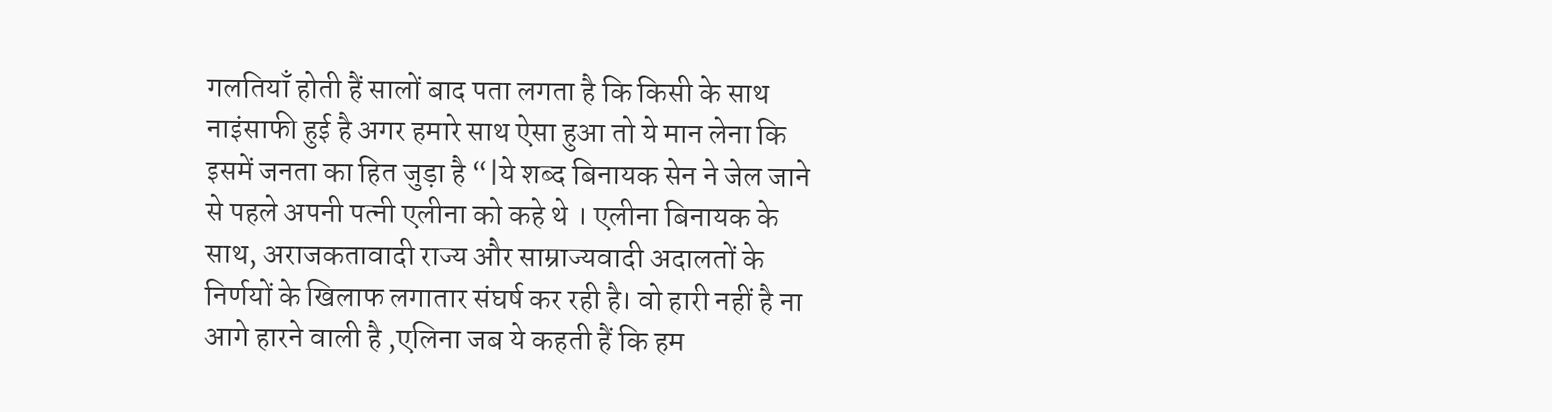गलतियाँ होती हैं सालों बाद पता लगता है कि किसी के साथ नाइंसाफी हुई है अगर हमारे साथ ऐसा हुआ तो ये मान लेना कि इसमें जनता का हित जुड़ा है “|ये शब्द बिनायक सेन ने जेल जाने से पहले अपनी पत्नी एलीना को कहे थे । एलीना बिनायक के साथ, अराजकतावादी राज्य और साम्राज्यवादी अदालतों के निर्णयों के खिलाफ लगातार संघर्ष कर रही है। वो हारी नहीं है ना आगे हारने वाली है ,एलिना जब ये कहती हैं कि हम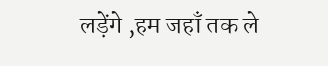लड़ेंगे ,हम जहाँ तक ले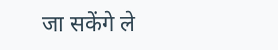जा सकेंगे ले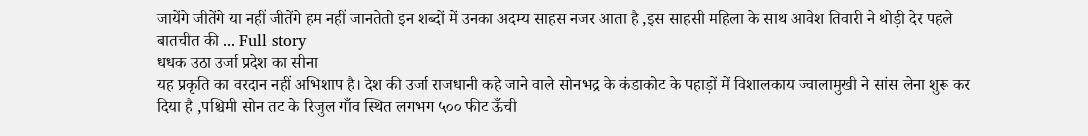जायेंगे जीतेंगे या नहीं जीतेंगे हम नहीं जानतेतो इन शब्दों में उनका अदम्य साहस नजर आता है ,इस साहसी महिला के साथ आवेश तिवारी ने थोड़ी देर पहले बातचीत की ... Full story
धधक उठा उर्जा प्रदेश का सीना
यह प्रकृति का वरदान नहीं अभिशाप है। देश की उर्जा राजधानी कहे जाने वाले सोनभद्र के कंडाकोट के पहाड़ों में विशालकाय ज्वालामुखी ने सांस लेना शुरू कर दिया है ,पश्चिमी सोन तट के रिजुल गाँव स्थित लगभग ५०० फीट ऊँची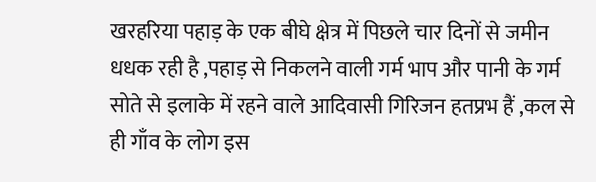खरहरिया पहाड़ के एक बीघे क्षेत्र में पिछले चार दिनों से जमीन धधक रही है ,पहाड़ से निकलने वाली गर्म भाप और पानी के गर्म सोते से इलाके में रहने वाले आदिवासी गिरिजन हतप्रभ हैं ,कल से ही गाँव के लोग इस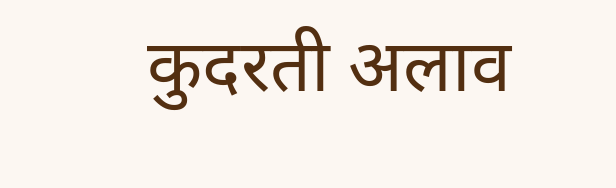कुदरती अलाव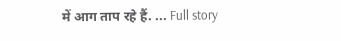में आग ताप रहे हैं. ... Full story